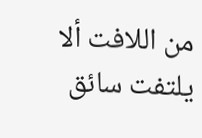من اللافت ألا يلتفت سائق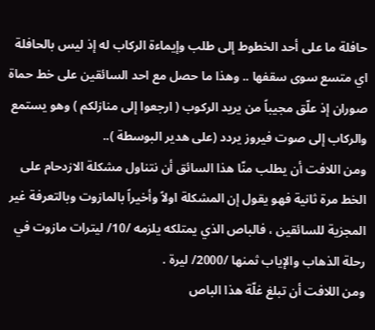حافلة ما على أحد الخطوط إلى طلب وإيماءة الركاب له إذ ليس بالحافلة اي متسع سوى سقفها .. وهذا ما حصل مع احد السائقين على خط حماة صوران إذ علّق مجيباً من يريد الركوب ( ارجعوا إلى منازلكم ) وهو يستمع والركاب إلى صوت فيروز يردد (على هدير البوسطة )..
ومن اللافت أن يطلب منّا هذا السائق أن نتناول مشكلة الازدحام على الخط مرة ثانية فهو يقول إن المشكلة اولاً وأخيراً بالمازوت وبالتعرفة غير المجزية للسائقين ، فالباص الذي يمتلكه يلزمه /10/ ليترات مازوت في رحلة الذهاب والإياب ثمنها /2000/ ليرة .
ومن اللافت أن تبلغ غلّة هذا الباص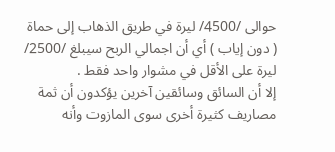حوالى /4500/ ليرة في طريق الذهاب إلى حماة ( دون إياب ) أي أن اجمالي الربح سيبلغ /2500/ ليرة على الأقل في مشوار واحد فقط .
إلا أن السائق وسائقين آخرين يؤكدون أن ثمة مصاريف كثيرة أخرى سوى المازوت وأنه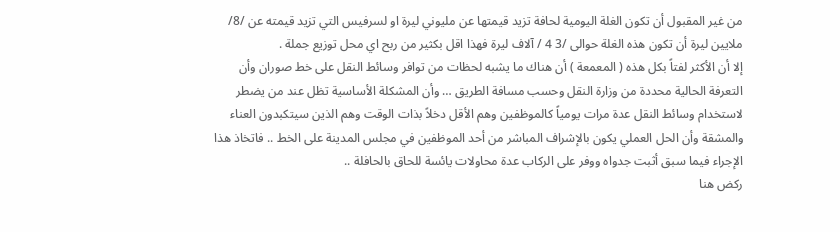من غير المقبول أن تكون الغلة اليومية لحافة تزيد قيمتها عن مليوني ليرة او لسرفيس التي تزيد قيمته عن /8/ ملايين ليرة أن تكون هذه الغلة حوالى /3 4 / آلاف ليرة فهذا اقل بكثير من ربح اي محل توزيع جملة .
إلا أن الأكثر لفتاً بكل هذه ( المعمعة ) أن هناك ما يشبه لحظات من توافر وسائط النقل على خط صوران وأن التعرفة الحالية محددة من وزارة النقل وحسب مسافة الطريق … وأن المشكلة الأساسية تظل عند من يضطر لاستخدام وسائط النقل عدة مرات يومياً كالموظفين وهم الأقل دخلاً بذات الوقت وهم الذين سيتكبدون العناء والمشقة وأن الحل العملي يكون بالإشراف المباشر من أحد الموظفين في مجلس المدينة على الخط .. فاتخاذ هذا الإجراء فيما سبق أثبت جدواه ووفر على الركاب عدة محاولات يائسة للحاق بالحافلة ..
ركض هنا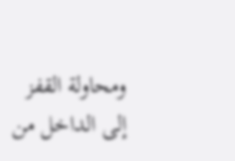ومحاولة القفز إلى الداخل من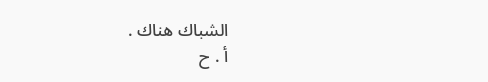الشباك هناك .
أ . ح